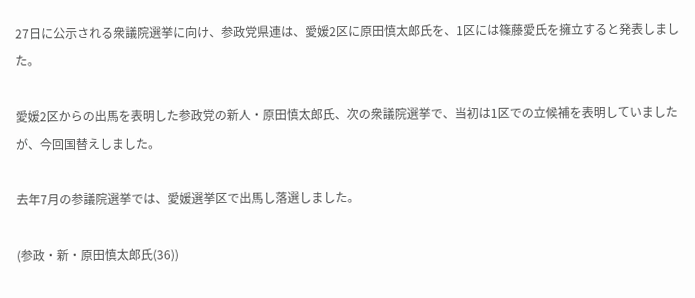27日に公示される衆議院選挙に向け、参政党県連は、愛媛2区に原田慎太郎氏を、1区には篠藤愛氏を擁立すると発表しました。

愛媛2区からの出馬を表明した参政党の新人・原田慎太郎氏、次の衆議院選挙で、当初は1区での立候補を表明していましたが、今回国替えしました。

去年7月の参議院選挙では、愛媛選挙区で出馬し落選しました。

(参政・新・原田慎太郎氏(36))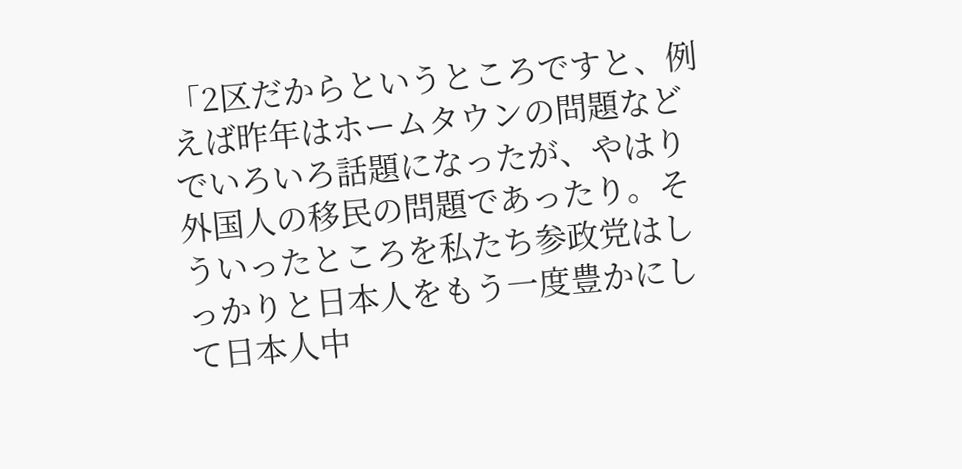「2区だからというところですと、例えば昨年はホームタウンの問題などでいろいろ話題になったが、やはり外国人の移民の問題であったり。そういったところを私たち参政党はしっかりと日本人をもう一度豊かにして日本人中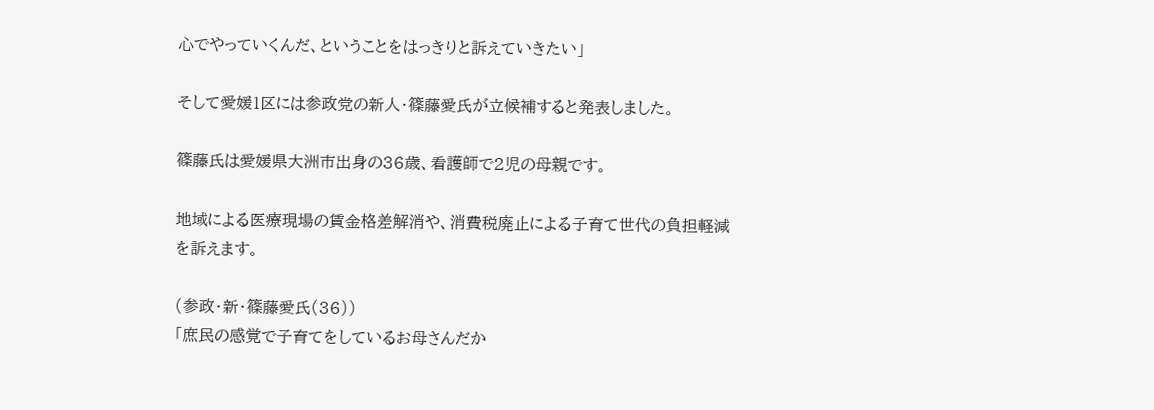心でやっていくんだ、ということをはっきりと訴えていきたい」

そして愛媛1区には参政党の新人・篠藤愛氏が立候補すると発表しました。

篠藤氏は愛媛県大洲市出身の36歳、看護師で2児の母親です。

地域による医療現場の賃金格差解消や、消費税廃止による子育て世代の負担軽減を訴えます。

(参政・新・篠藤愛氏(36))
「庶民の感覚で子育てをしているお母さんだか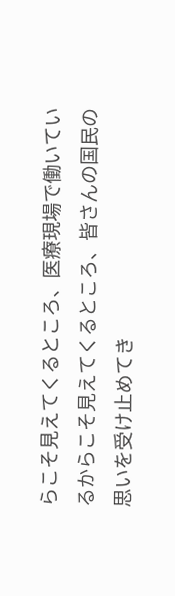らこそ見えてくるところ、医療現場で働いているからこそ見えてくるところ、皆さんの国民の思いを受け止めてき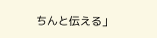ちんと伝える」